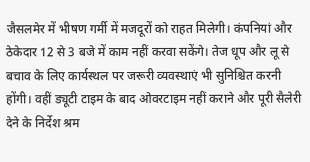जैसलमेर में भीषण गर्मी में मजदूरों को राहत मिलेगी। कंपनियां और ठेकेदार 12 से 3 बजे में काम नहीं करवा सकेंगे। तेज धूप और लू से बचाव के लिए कार्यस्थल पर जरूरी व्यवस्थाएं भी सुनिश्चित करनी होंगी। वहीं ड्यूटी टाइम के बाद ओवरटाइम नहीं कराने और पूरी सैलेरी देने के निर्देश श्रम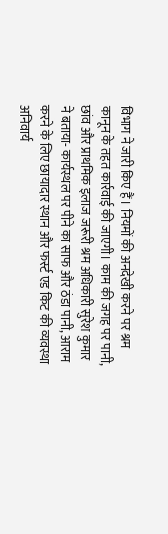विभाग ने जारी किए हैं। नियमों की अनदेखी करने पर श्रम कानून के तहत कार्रवाई की जाएगी। काम की जगह पर पानी, छांव और प्राथमिक इलाज जरूरी श्रम अधिकारी सुरेश कुमार ने बताया- कार्यस्थल पर पीने का साफ और ठंडा पानी, आराम करने के लिए छायादार स्थान और फर्स्ट एड किट की व्यवस्था अनिवार्य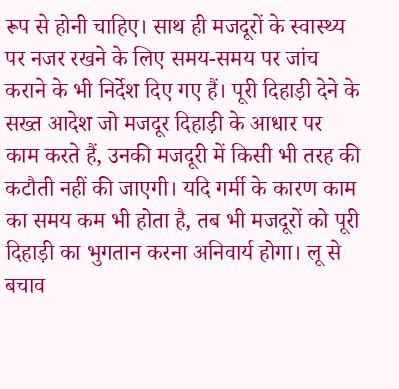रूप से होनी चाहिए। साथ ही मजदूरों के स्वास्थ्य पर नजर रखने के लिए समय-समय पर जांच कराने के भी निर्देश दिए गए हैं। पूरी दिहाड़ी देने के सख्त आदेश जो मजदूर दिहाड़ी के आधार पर काम करते हैं, उनकी मजदूरी में किसी भी तरह की कटौती नहीं की जाएगी। यदि गर्मी के कारण काम का समय कम भी होता है, तब भी मजदूरों को पूरी दिहाड़ी का भुगतान करना अनिवार्य होगा। लू से बचाव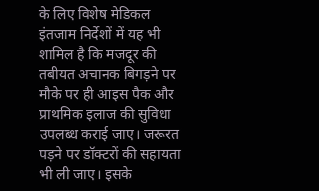के लिए विशेष मेडिकल इंतजाम निर्देशों में यह भी शामिल है कि मजदूर की तबीयत अचानक बिगड़ने पर मौके पर ही आइस पैक और प्राथमिक इलाज की सुविधा उपलब्ध कराई जाए। जरूरत पड़ने पर डॉक्टरों की सहायता भी ली जाए। इसके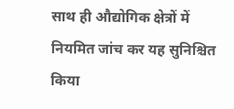साथ ही औद्योगिक क्षेत्रों में नियमित जांच कर यह सुनिश्चित किया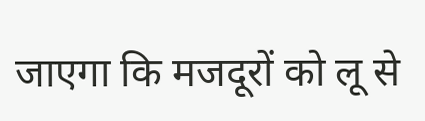जाएगा कि मजदूरों को लू से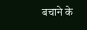बचाने के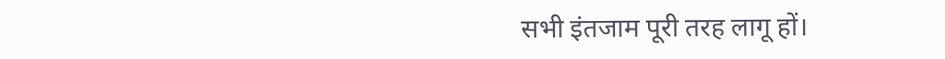सभी इंतजाम पूरी तरह लागू हों।